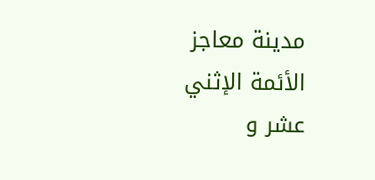مدينة معاجز الأئمة الإثني عشر و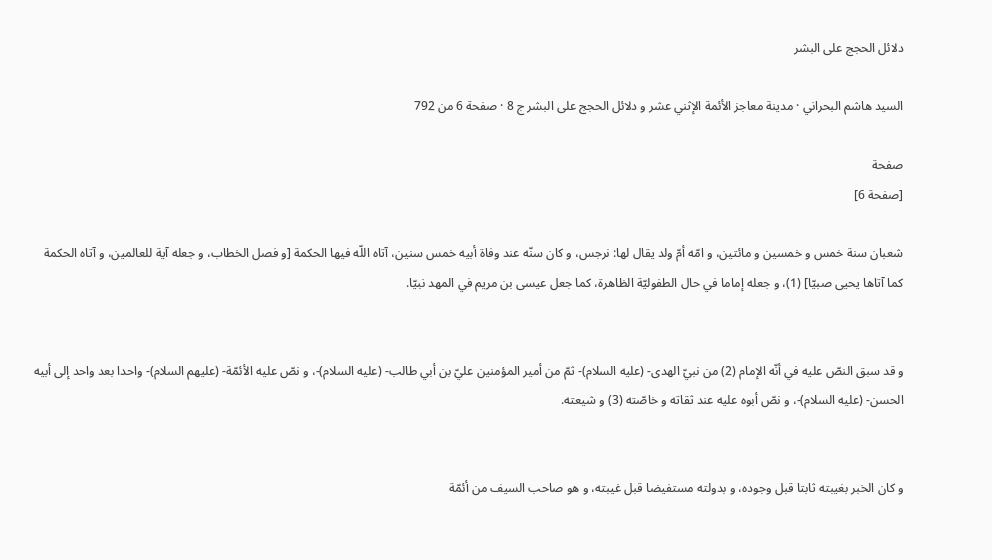دلائل الحجج على البشر

السيد هاشم البحراني · مدينة معاجز الأئمة الإثني عشر و دلائل الحجج على البشر ج 8 · صفحة 6 من 792

صفحة
[صفحة 6]

شعبان سنة خمس و خمسين و مائتين، و امّه أمّ ولد يقال لها: نرجس، و كان سنّه عند وفاة أبيه خمس سنين، آتاه اللّه فيها الحكمة [و فصل الخطاب، و جعله آية للعالمين، و آتاه الحكمة كما آتاها يحيى صبيّا] (1)، و جعله إماما في حال الطفوليّة الظاهرة، كما جعل عيسى بن مريم في المهد نبيّا.


و قد سبق النصّ عليه في أنّه الإمام (2) من نبيّ الهدى- (عليه السلام)- ثمّ من أمير المؤمنين عليّ بن أبي طالب- (عليه السلام)-، و نصّ عليه الأئمّة- (عليهم السلام)- واحدا بعد واحد إلى أبيه الحسن- (عليه السلام)-، و نصّ أبوه عليه عند ثقاته و خاصّته (3) و شيعته.


و كان الخبر بغيبته ثابتا قبل وجوده، و بدولته مستفيضا قبل غيبته، و هو صاحب السيف من أئمّة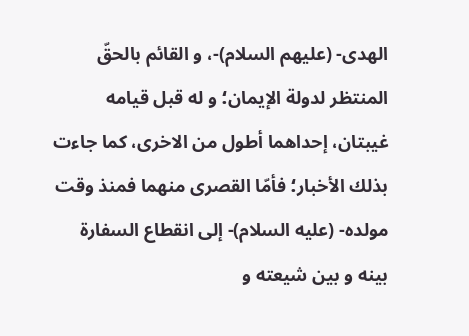الهدى- (عليهم السلام)-، و القائم بالحقّ المنتظر لدولة الإيمان؛ و له قبل قيامه غيبتان، إحداهما أطول من الاخرى، كما جاءت بذلك الأخبار؛ فأمّا القصرى منهما فمنذ وقت مولده- (عليه السلام)- إلى انقطاع السفارة بينه و بين شيعته و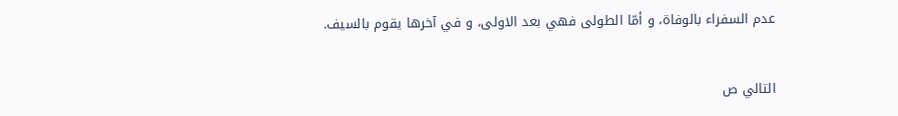عدم السفراء بالوفاة، و أمّا الطولى فهي بعد الاولى، و في آخرها يقوم بالسيف.


التالي ص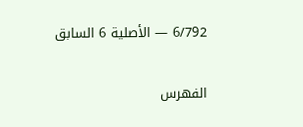6/792 — الأصلية 6 السابق

الفهرس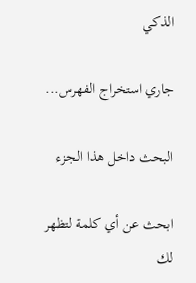الذكي

جاري استخراج الفهرس...

البحث داخل هذا الجزء

ابحث عن أي كلمة لتظهر لك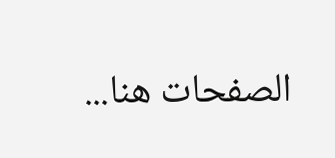الصفحات هنا...